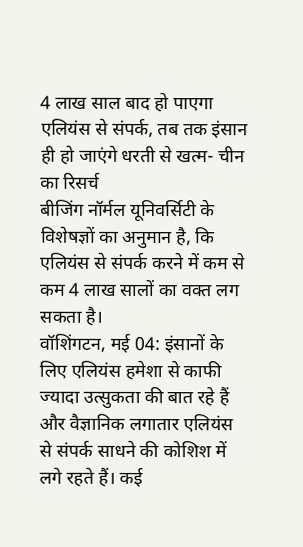4 लाख साल बाद हो पाएगा एलियंस से संपर्क, तब तक इंसान ही हो जाएंगे धरती से खत्म- चीन का रिसर्च
बीजिंग नॉर्मल यूनिवर्सिटी के विशेषज्ञों का अनुमान है, कि एलियंस से संपर्क करने में कम से कम 4 लाख सालों का वक्त लग सकता है।
वॉशिंगटन, मई 04: इंसानों के लिए एलियंस हमेशा से काफी ज्यादा उत्सुकता की बात रहे हैं और वैज्ञानिक लगातार एलियंस से संपर्क साधने की कोशिश में लगे रहते हैं। कई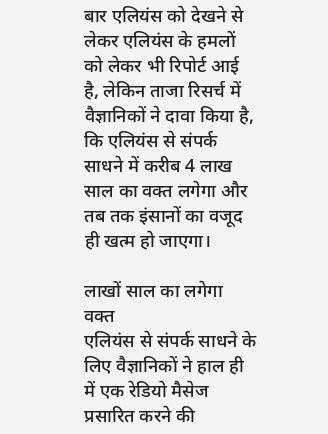बार एलियंस को देखने से लेकर एलियंस के हमलों को लेकर भी रिपोर्ट आई है, लेकिन ताजा रिसर्च में वैज्ञानिकों ने दावा किया है, कि एलियंस से संपर्क साधने में करीब 4 लाख साल का वक्त लगेगा और तब तक इंसानों का वजूद ही खत्म हो जाएगा।

लाखों साल का लगेगा वक्त
एलियंस से संपर्क साधने के लिए वैज्ञानिकों ने हाल ही में एक रेडियो मैसेज प्रसारित करने की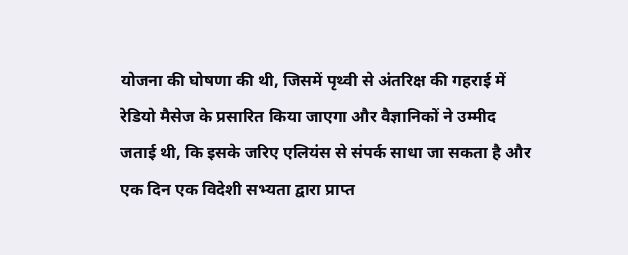योजना की घोषणा की थी, जिसमें पृथ्वी से अंतरिक्ष की गहराई में रेडियो मैसेज के प्रसारित किया जाएगा और वैज्ञानिकों ने उम्मीद जताई थी, कि इसके जरिए एलियंस से संपर्क साधा जा सकता है और एक दिन एक विदेशी सभ्यता द्वारा प्राप्त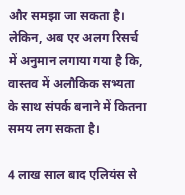और समझा जा सकता है। लेकिन, अब एर अलग रिसर्च में अनुमान लगाया गया है कि, वास्तव में अलौकिक सभ्यता के साथ संपर्क बनाने में कितना समय लग सकता है।

4 लाख साल बाद एलियंस से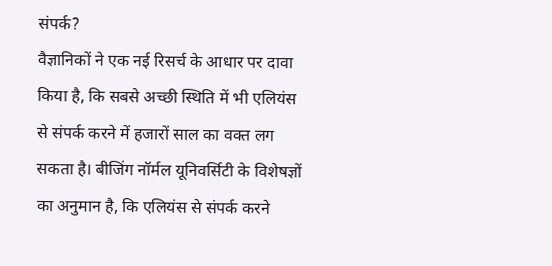संपर्क?
वैज्ञानिकों ने एक नई रिसर्च के आधार पर दावा किया है, कि सबसे अच्छी स्थिति में भी एलियंस से संपर्क करने में हजारों साल का वक्त लग सकता है। बीजिंग नॉर्मल यूनिवर्सिटी के विशेषज्ञों का अनुमान है, कि एलियंस से संपर्क करने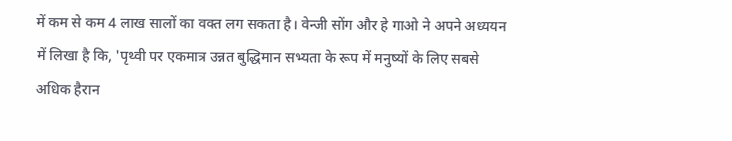में कम से कम 4 लाख सालों का वक्त लग सकता है। वेन्जी सोंग और हे गाओ ने अपने अध्ययन में लिखा है कि, 'पृथ्वी पर एकमात्र उन्नत बुद्धिमान सभ्यता के रूप में मनुष्यों के लिए सबसे अधिक हैरान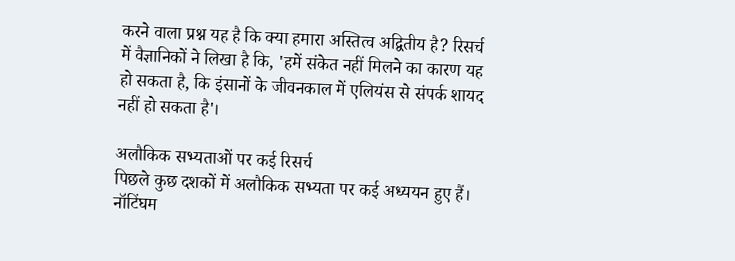करने वाला प्रश्न यह है कि क्या हमारा अस्तित्व अद्वितीय है? रिसर्च में वैज्ञानिकों ने लिखा है कि, 'हमें संकेत नहीं मिलने का कारण यह हो सकता है, कि इंसानों के जीवनकाल में एलियंस से संपर्क शायद नहीं हो सकता है'।

अलौकिक सभ्यताओं पर कई रिसर्च
पिछले कुछ दशकों में अलौकिक सभ्यता पर कई अध्ययन हुए हैं। नॉटिंघम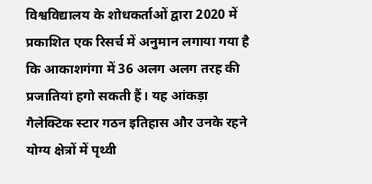विश्वविद्यालय के शोधकर्ताओं द्वारा 2020 में प्रकाशित एक रिसर्च में अनुमान लगाया गया है कि आकाशगंगा में 36 अलग अलग तरह की प्रजातियां हगो सकती हैं। यह आंकड़ा गैलेक्टिक स्टार गठन इतिहास और उनके रहने योग्य क्षेत्रों में पृथ्वी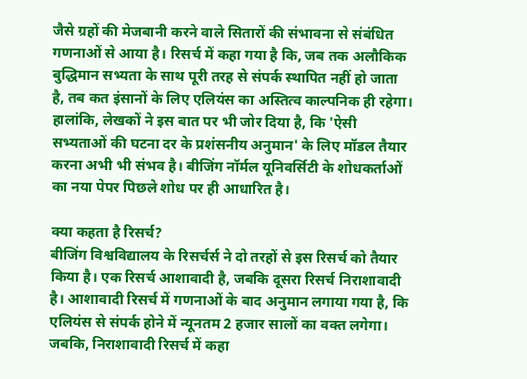जैसे ग्रहों की मेजबानी करने वाले सितारों की संभावना से संबंधित गणनाओं से आया है। रिसर्च में कहा गया है कि, जब तक अलौकिक बुद्धिमान सभ्यता के साथ पूरी तरह से संपर्क स्थापित नहीं हो जाता है, तब कत इंसानों के लिए एलियंस का अस्तित्व काल्पनिक ही रहेगा। हालांकि, लेखकों ने इस बात पर भी जोर दिया है, कि 'ऐसी सभ्यताओं की घटना दर के प्रशंसनीय अनुमान' के लिए मॉडल तैयार करना अभी भी संभव है। बीजिंग नॉर्मल यूनिवर्सिटी के शोधकर्ताओं का नया पेपर पिछले शोध पर ही आधारित है।

क्या कहता है रिसर्च?
बीजिंग विश्वविद्यालय के रिसर्चर्स ने दो तरहों से इस रिसर्च को तैयार किया है। एक रिसर्च आशावादी है, जबकि दूसरा रिसर्च निराशावादी है। आशावादी रिसर्च में गणनाओं के बाद अनुमान लगाया गया है, कि एलियंस से संपर्क होने में न्यूनतम 2 हजार सालों का वक्त लगेगा। जबकि, निराशावादी रिसर्च में कहा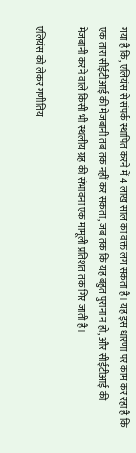गया है कि, एलियंस से संपर्क स्थापित करने में 4 लाख साल का वक्त लग सकता है। यह इस धारणा पर काम कर रहा है कि एक तारा सीईटीआई की मेजबानी तब तक नहीं कर सकता, जब तक कि यह बहुत पुराना न हो, और सीईटीआई की मेजबानी करने वाले किसी भी स्थलीय ग्रह की संभावना एक मामूली प्रतिशत तक गिर जाती है।

एलियंस को लेकर गणीतिय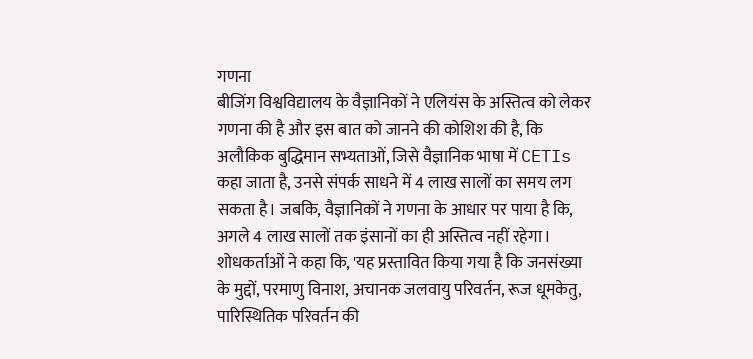गणना
बीजिंग विश्वविद्यालय के वैज्ञानिकों ने एलियंस के अस्तित्व को लेकर गणना की है और इस बात को जानने की कोशिश की है, कि अलौकिक बुद्धिमान सभ्यताओं, जिसे वैज्ञानिक भाषा में CETIs कहा जाता है, उनसे संपर्क साधने में 4 लाख सालों का समय लग सकता है। जबकि, वैज्ञानिकों ने गणना के आधार पर पाया है कि, अगले 4 लाख सालों तक इंसानों का ही अस्तित्व नहीं रहेगा। शोधकर्ताओं ने कहा कि, 'यह प्रस्तावित किया गया है कि जनसंख्या के मुद्दों, परमाणु विनाश, अचानक जलवायु परिवर्तन, रूज धूमकेतु, पारिस्थितिक परिवर्तन की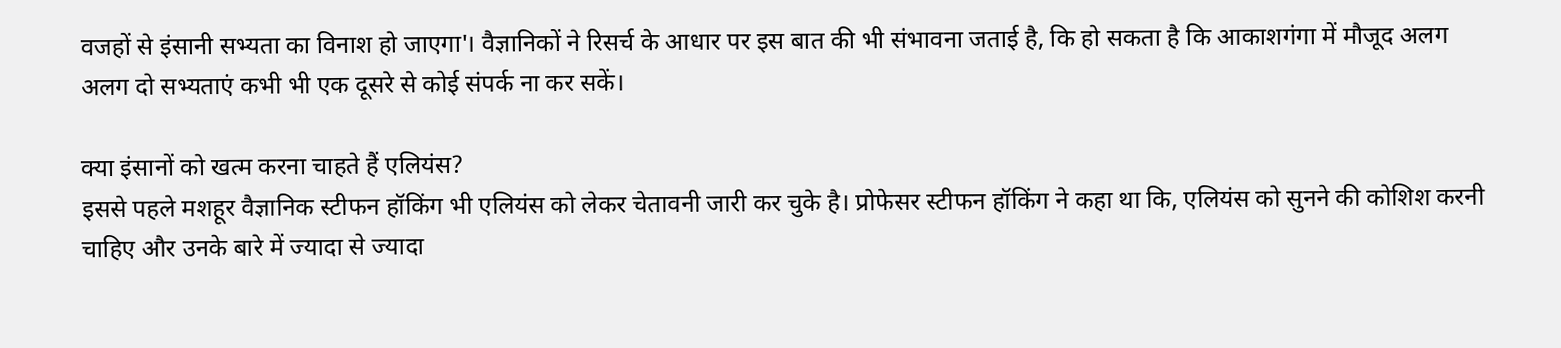वजहों से इंसानी सभ्यता का विनाश हो जाएगा'। वैज्ञानिकों ने रिसर्च के आधार पर इस बात की भी संभावना जताई है, कि हो सकता है कि आकाशगंगा में मौजूद अलग अलग दो सभ्यताएं कभी भी एक दूसरे से कोई संपर्क ना कर सकें।

क्या इंसानों को खत्म करना चाहते हैं एलियंस?
इससे पहले मशहूर वैज्ञानिक स्टीफन हॉकिंग भी एलियंस को लेकर चेतावनी जारी कर चुके है। प्रोफेसर स्टीफन हॉकिंग ने कहा था कि, एलियंस को सुनने की कोशिश करनी चाहिए और उनके बारे में ज्यादा से ज्यादा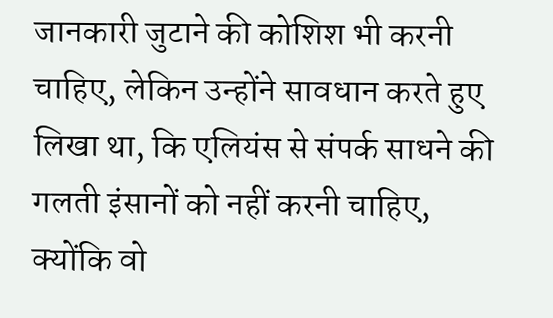जानकारी जुटाने की कोशिश भी करनी चाहिए, लेकिन उन्होंने सावधान करते हुए लिखा था, कि एलियंस से संपर्क साधने की गलती इंसानों को नहीं करनी चाहिए, क्योंकि वो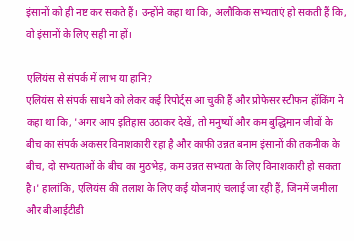इंसानों को ही नष्ट कर सकते हैं। उन्होंने कहा था कि, अलौकिक सभ्यताएं हो सकती हैं कि, वो इंसानों के लिए सही ना हों।

एलियंस से संपर्क में लाभ या हानि?
एलियंस से संपर्क साधने को लेकर कई रिपोर्ट्स आ चुकी हैं और प्रोफेसर स्टीफन हॉकिंग ने कहा था कि, 'अगर आप इतिहास उठाकर देखें, तो मनुष्यों और कम बुद्धिमान जीवों के बीच का संपर्क अकसर विनाशकारी रहा है और काफी उन्नत बनाम इंसानों की तकनीक के बीच, दो सभ्यताओं के बीच का मुठभेड़, कम उन्नत सभ्यता के लिए विनाशकारी हो सकता है।' हालांकि, एलियंस की तलाश के लिए कई योजनाएं चलाई जा रही हैं, जिनमें जमीला और बीआईटीडी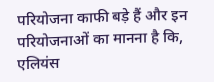परियोजना काफी बड़े हैं और इन परियोजनाओं का मानना है कि, एलियंस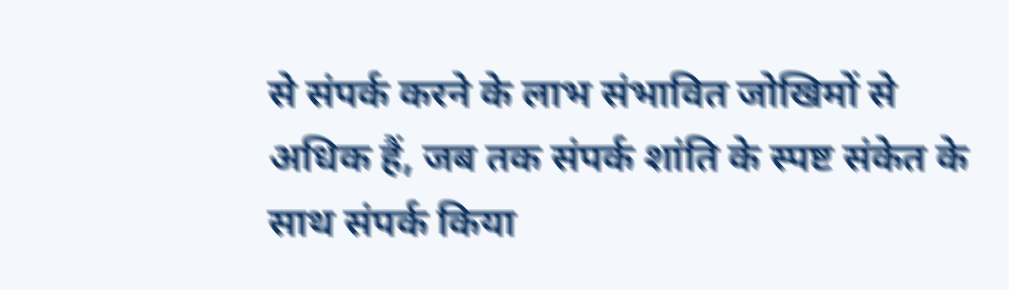से संपर्क करने के लाभ संभावित जोखिमों से अधिक हैं, जब तक संपर्क शांति के स्पष्ट संकेत के साथ संपर्क किया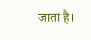जाता है।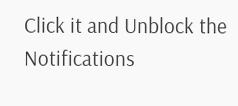Click it and Unblock the Notifications